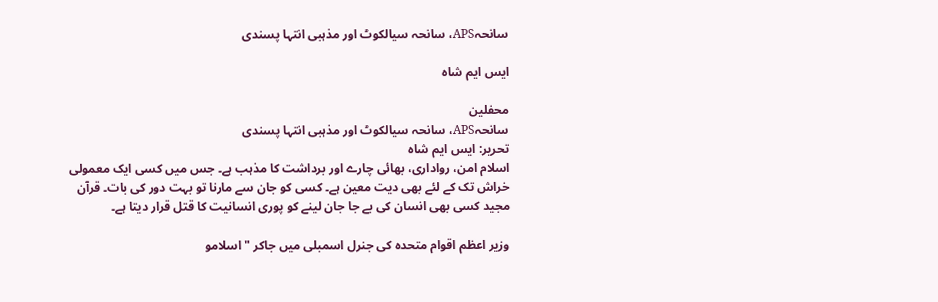سانحہAPS، سانحہ سیالکوٹ اور مذہبی انتہا پسندی

ایس ایم شاہ

محفلین
سانحہAPS، سانحہ سیالکوٹ اور مذہبی انتہا پسندی
تحریر: ایس ایم شاہ
اسلام امن، رواداری، بھائی چارے اور برداشت کا مذہب ہے۔ جس میں کسی ایک معمولی خراش تک کے لئے بھی دیت معین ہے۔ کسی کو جان سے مارنا تو بہت دور کی بات۔ قرآن مجید کسی بھی انسان کی بے جا جان لینے کو پوری انسانیت کا قتل قرار دیتا ہے۔

وزیر اعظم اقوام متحدہ کی جنرل اسمبلی میں جاکر "اسلامو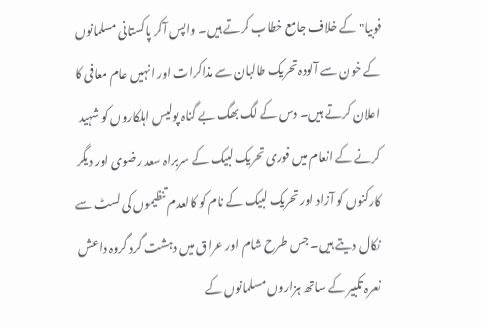فوبیا" کے خلاف جامع خطاب کرتے ہیں۔ واپس آکر پاکستانی مسلمانوں کے خون سے آلودہ تحریک طالبان سے مذاکرات اور انہیں عام معافی کا اعلان کرتے ہیں۔ دس کے لگ بھگ بے گناہ پولیس اہلکاروں کو شہید کرنے کے انعام میں فوری تحریک لبیک کے سربراہ سعد رضوی اور دیگر کارکنوں کو آزاد اور تحریک لبیک کے نام کو کالعدم تنظیموں کی لسٹ سے نکال دیتے ہیں۔ جس طرح شام اور عراق میں دہشت گرد گروہ داعش نعرہ تکبیر کے ساتھ ہزاروں مسلمانوں کے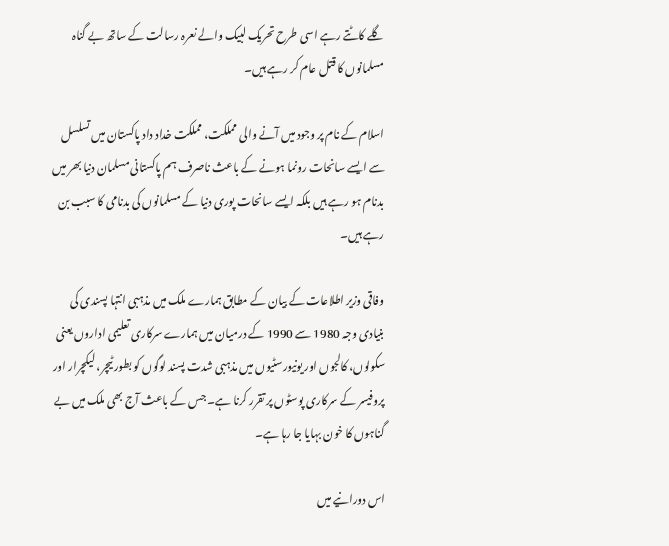گلے کاٹتے رہے اسی طرح تحریک لبیک والے نعرہ رسالت کے ساتھ بے گناہ مسلمانوں کا قتل عام کر رہے ہیں۔

اسلام کے نام پر وجود میں آنے والی مملکت، مملکت خداد داد پاکستان میں تسلسل سے ایسے سانحات رونما ہونے کے باعث ناصرف ہم پاکستانی مسلمان دنیا بھر میں بدنام ہو رہے ہیں بلکہ ایسے سانحات پوری دنیا کے مسلمانوں کی بدنامی کا سبب بن رہے ہیں۔

وفاقی وزیر اطلاعات کے بیان کے مطابق ہمارے ملک میں مذہبی انتہا پسندی کی بنیادی وجہ 1980 سے 1990 کے درمیان میں ہمارے سرکاری تعلیمی اداروں یعنی سکولوں، کالجوں اور یونیورسٹیوں میں مذہبی شدت پسند لوگوں کو بطور ٹیچر، لیکچرار اور پروفیسر کے سرکاری پوسٹوں پر تقرر کرنا ہے۔ جس کے باعث آج بھی ملک میں بے گناہوں کا خون بہایا جا رہا ہے۔

اس دورانیے میں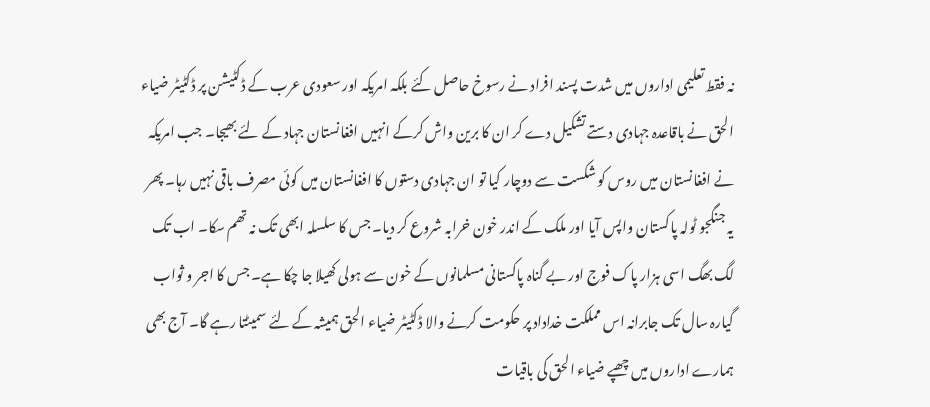نہ فقط تعلیمی اداروں میں شدت پسند افراد نے رسوخ حاصل کئے بلکہ امریکہ اور سعودی عرب کے ڈکٹیشن پر ڈکٹیٹر ضیاء الحق نے باقاعدہ جہادی دستے تشکیل دے کر ان کا برین واش کرکے انہیں افغانستان جہاد کے لئے بھیجا۔ جب امریکہ نے افغانستان میں روس کو شکست سے دوچار کیا تو ان جہادی دستوں کا افغانستان میں کوئی مصرف باقی نہیں رہا۔ پھر یہ جنگجو ٹولہ پاکستان واپس آیا اور ملک کے اندر خون خرابہ شروع کر دیا۔ جس کا سلسلہ ابھی تک نہ تھم سکا۔ اب تک لگ بھگ اسی ہزار پاک فوج اور بے گناہ پاکستانی مسلمانوں کے خون سے ہولی کھیلا جا چکا ہے۔ جس کا اجر و ثواب گیارہ سال تک جابرانہ اس مملکت خداداد پر حکومت کرنے والا ڈکٹیٹر ضیاء الحق ہمیشہ کے لئے سمیٹتا رہے گا۔ آج بھی ہمارے اداروں میں چھپے ضیاء الحق کی باقیات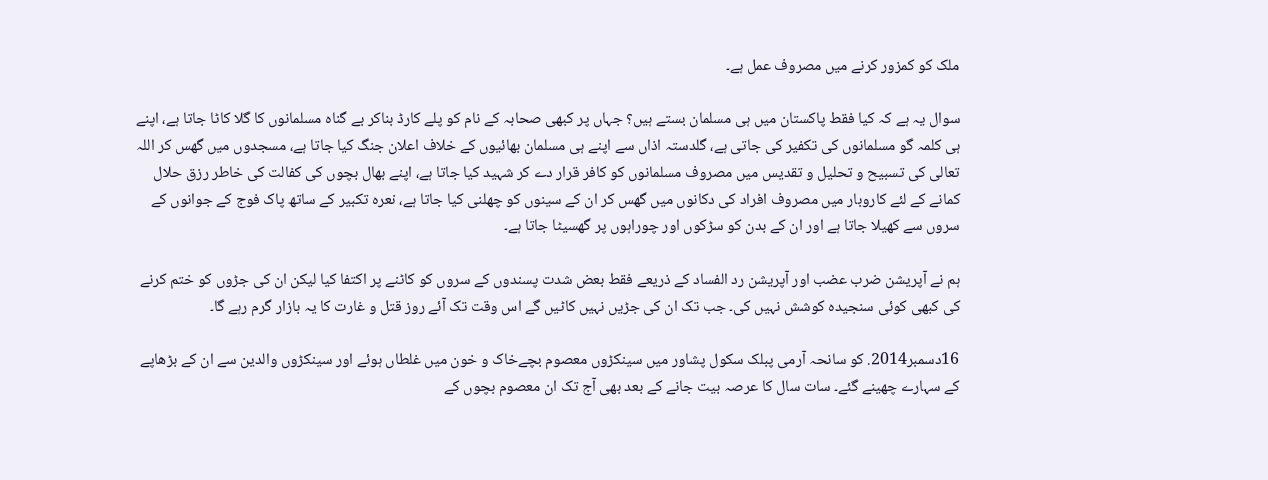ملک کو کمزور کرنے میں مصروف عمل ہے۔

سوال یہ ہے کہ کیا فقط پاکستان میں ہی مسلمان بستے ہیں؟ جہاں پر کبھی صحابہ کے نام کو پلے کارڈ بناکر بے گناہ مسلمانوں کا گلا کاٹا جاتا ہے، اپنے ہی کلمہ گو مسلمانوں کی تکفیر کی جاتی ہے، گلدستہ اذاں سے اپنے ہی مسلمان بھائیوں کے خلاف اعلان جنگ کیا جاتا ہے، مسجدوں میں گھس کر اللہ تعالی کی تسبیح و تحلیل و تقدیس میں مصروف مسلمانوں کو کافر قرار دے کر شہید کیا جاتا ہے، اپنے بھال بچوں کی کفالت کی خاطر رزق حلال کمانے کے لئے کاروبار میں مصروف افراد کی دکانوں میں گھس کر ان کے سینوں کو چھلنی کیا جاتا ہے، نعرہ تکبیر کے ساتھ پاک فوج کے جوانوں کے سروں سے کھیلا جاتا ہے اور ان کے بدن کو سڑکوں اور چوراہوں پر گھسیٹا جاتا ہے۔

ہم نے آپریشن ضرب عضب اور آپریشن رد الفساد کے ذریعے فقط بعض شدت پسندوں کے سروں کو کاٹنے پر اکتفا کیا لیکن ان کی جڑوں کو ختم کرنے کی کبھی کوئی سنجیدہ کوشش نہیں کی۔ جب تک ان کی جڑیں نہیں کاٹیں گے اس وقت تک آئے روز قتل و غارت کا یہ بازار گرم رہے گا۔

16دسمبر2014. کو سانحہ آرمی پبلک سکول پشاور میں سینکڑوں معصوم بچےخاک و خون میں غلطاں ہوئے اور سینکڑوں والدین سے ان کے بڑھاپے کے سہارے چھینے گئے۔ سات سال کا عرصہ بیت جانے کے بعد بھی آج تک ان معصوم بچوں کے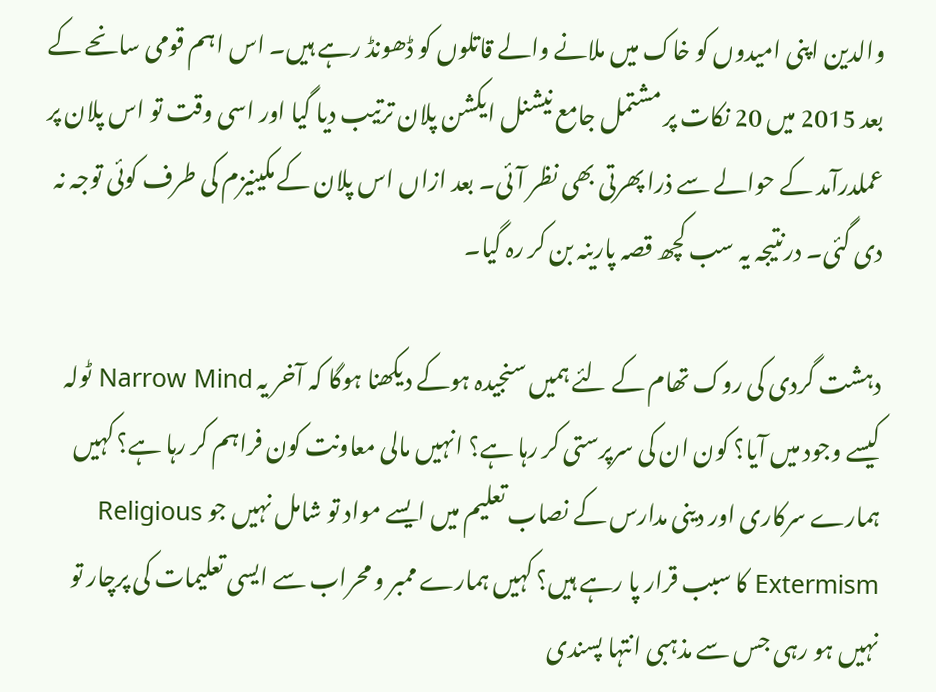والدین اپنی امیدوں کو خاک میں ملانے والے قاتلوں کو ڈھونڈ رہے ہیں۔ اس اہم قومی سانحے کے بعد 2015 میں 20 نکات پر مشتمل جامع نیشنل ایکشن پلان ترتیب دیا گیا اور اسی وقت تو اس پلان پر عملدرآمد کے حوالے سے ذرا پھرتی بھی نظر آئی۔ بعد ازاں اس پلان کے مکینیزم کی طرف کوئی توجہ نہ دی گئی۔ درنتیجہ یہ سب کچھ قصہ پارینہ بن کر رہ گیا۔

دہشت گردی کی روک تھام کے لئے ہمیں سنجیدہ ہوکے دیکھنا ہوگا کہ آخر یہ Narrow Mind ٹولہ کیسے وجود میں آیا؟ کون ان کی سرپرستی کر رہا ہے؟ انہیں مالی معاونت کون فراہم کر رہا ہے؟ کہیں ہمارے سرکاری اور دینی مدارس کے نصاب تعلیم میں ایسے مواد تو شامل نہیں جو Religious Extermism کا سبب قرار پا رہے ہیں؟ کہیں ہمارے ممبر و محراب سے ایسی تعلیمات کی پرچار تو نہیں ہو رہی جس سے مذہبی انتہا پسندی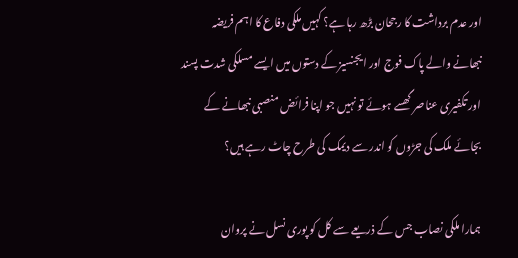اور عدم برداشت کا رجحان بڑھ رہا ہے؟ کہیں ملکی دفاع کا اہم فریضہ نبھانے والے پاک فوج اور ایجنسیز کے دستوں میں ایسے مسلکی شدت پسند اور تکفیری عناصر گھسے ہوئے تو نہیں جو اپنا فرائض منصبی نبھانے کے بجائے ملک کی جڑوں کو اندر سے دیمک کی طرح چاٹ رہے ہیں؟

ہمارا ملکی نصاب جس کے ذریعے سے کل کو پوری نسل نے پروان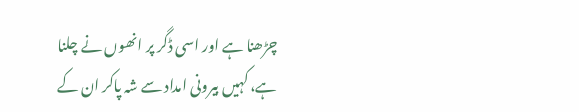چڑھنا ہے اور اسی ڈگر پر انھوں نے چلنا ہے، کہیں بیرونی امداد سے شہ پاکر ان کے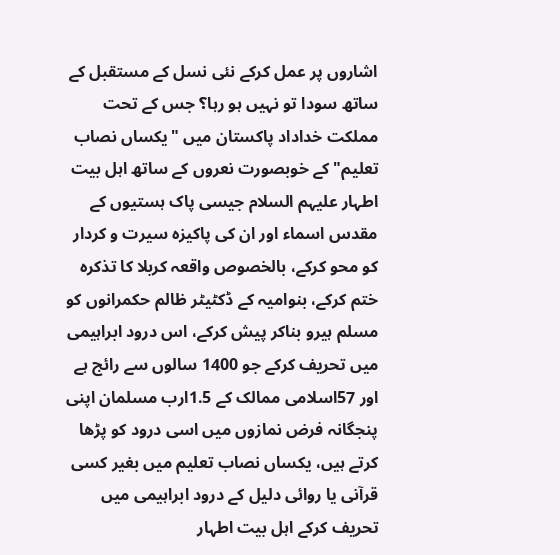اشاروں پر عمل کرکے نئی نسل کے مستقبل کے ساتھ سودا تو نہیں ہو رہا؟ جس کے تحت مملکت خداداد پاکستان میں "یکساں نصاب تعلیم" کے خوبصورت نعروں کے ساتھ اہل بیت اطہار علیہم السلام جیسی پاک ہستیوں کے مقدس اسماء اور ان کی پاکیزہ سیرت و کردار کو محو کرکے، بالخصوص واقعہ کربلا کا تذکرہ ختم کرکے، بنوامیہ کے ڈکٹیٹر ظالم حکمرانوں کو مسلم ہیرو بناکر پیش کرکے، اس درود ابراہیمی میں تحریف کرکے جو 1400 سالوں سے رائج ہے اور 57اسلامی ممالک کے 1.5ارب مسلمان اپنی پنجگانہ فرض نمازوں میں اسی درود کو پڑھا کرتے ہیں، یکساں نصاب تعلیم میں بغیر کسی قرآنی یا روائی دلیل کے درود ابراہیمی میں تحریف کرکے اہل بیت اطہار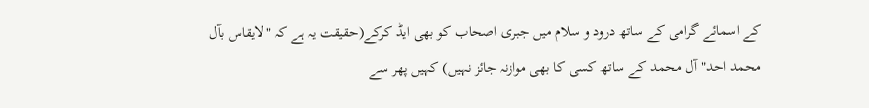کے اسمائے گرامی کے ساتھ درود و سلام میں جبری اصحاب کو بھی ایڈ کرکے(حقیقت یہ ہے کہ "لایقاس بآل محمد احد" آل محمد کے ساتھ کسی کا بھی موازنہ جائز نہیں) کہیں پھر سے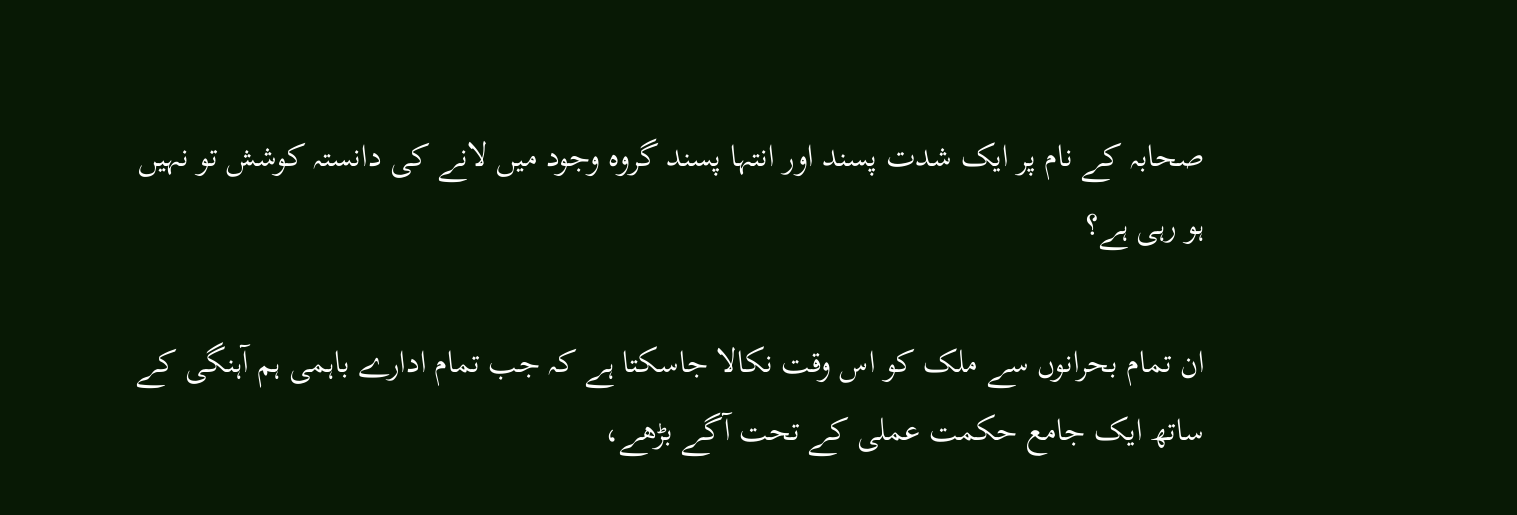صحابہ کے نام پر ایک شدت پسند اور انتہا پسند گروہ وجود میں لانے کی دانستہ کوشش تو نہیں ہو رہی ہے؟

ان تمام بحرانوں سے ملک کو اس وقت نکالا جاسکتا ہے کہ جب تمام ادارے باہمی ہم آہنگی کے ساتھ ایک جامع حکمت عملی کے تحت آگے بڑھے،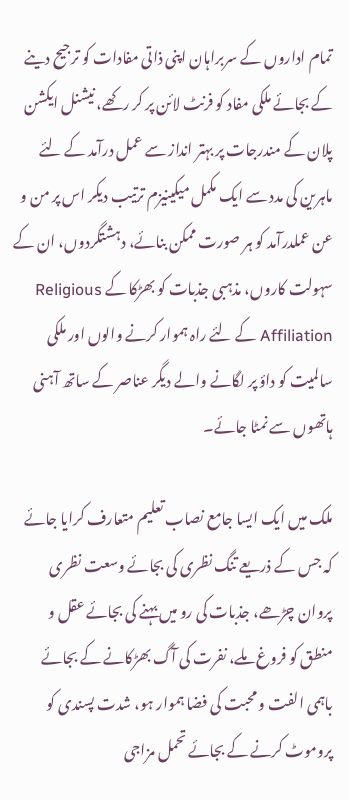تمام اداروں کے سربراہان اپنی ذاتی مفادات کو ترجیح دینے کے بجائے ملکی مفاد کو فرنٹ لائن پر کر رکھے، نیشنل ایکشن پلان کے مندرجات پر بہتر انداز سے عمل درآمد کے لئے ماہرین کی مدد سے ایک مکمل میکینیزم ترتیب دیکر اس پر من و عن عملدرآمد کو ہر صورت ممکن بنائے، دہشتگردوں، ان کے سہولت کاروں، مذہبی جذبات کو بھڑکا کے Religious Affiliation کے لئے راہ ہموار کرنے والوں اور ملکی سالمیت کو داؤ پر لگانے والے دیگر عناصر کے ساتھ آہنی ہاتھوں سے نمٹا جائے۔

ملک میں ایک ایسا جامع نصاب تعلیم متعارف کرایا جائے کہ جس کے ذریعے تنگ نظری کی بجائے وسعت نظری پروان چڑھے، جذبات کی رو میں بہنے کی بجائے عقل و منطق کو فروغ ملے، نفرت کی آگ بھڑکانے کے بجائے باہمی الفت و محبت کی فضا ہموار ہو، شدت پسندی کو پروموٹ کرنے کے بجائے تحمل مزاجی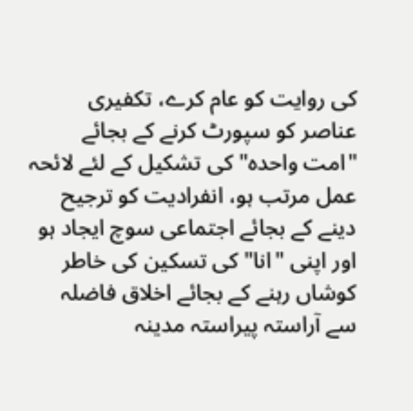کی روایت کو عام کرے، تکفیری عناصر کو سپورٹ کرنے کے بجائے "امت واحدہ" کی تشکیل کے لئے لائحہ عمل مرتب ہو، انفرادیت کو ترجیح دینے کے بجائے اجتماعی سوچ ایجاد ہو اور اپنی "انا" کی تسکین کی خاطر کوشاں رہنے کے بجائے اخلاق فاضلہ سے آراستہ پیراستہ مدینہ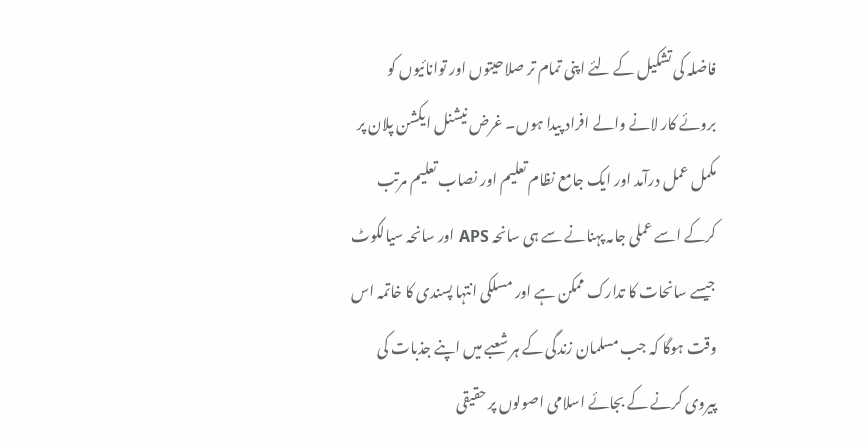فاضلہ کی تشکیل کے لئے اپنی تمام تر صلاحیتوں اور توانائیوں کو بروئے کار لانے والے افراد پیدا ہوں۔ غرض نیشنل ایکشن پلان پر مکمل عمل درآمد اور ایک جامع نظام تعلیم اور نصاب تعلیم مرتب کرکے اسے عملی جامہ پہنانے سے ہی سانحہ APS اور سانحہ سیالکوٹ جیسے سانحات کا تدارک ممکن ہے اور مسلکی انتہا پسندی کا خاتمہ اس وقت ہوگا کہ جب مسلمان زندگی کے ہر شعبے میں اپنے جذبات کی پیروی کرنے کے بجائے اسلامی اصولوں پر حقیقی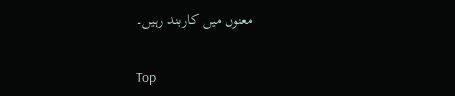معنوں میں کاربند رہیں۔

Top